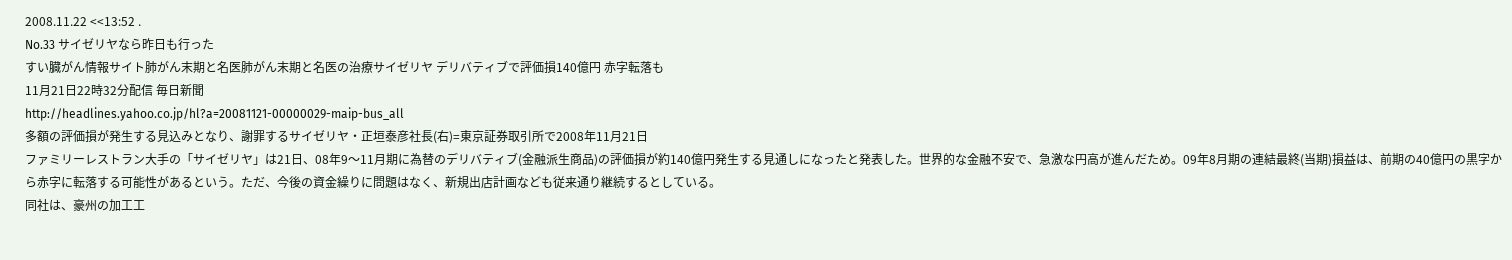2008.11.22 <<13:52 .
No.33 サイゼリヤなら昨日も行った
すい臓がん情報サイト肺がん末期と名医肺がん末期と名医の治療サイゼリヤ デリバティブで評価損140億円 赤字転落も
11月21日22時32分配信 毎日新聞
http://headlines.yahoo.co.jp/hl?a=20081121-00000029-maip-bus_all
多額の評価損が発生する見込みとなり、謝罪するサイゼリヤ・正垣泰彦社長(右)=東京証券取引所で2008年11月21日
ファミリーレストラン大手の「サイゼリヤ」は21日、08年9〜11月期に為替のデリバティブ(金融派生商品)の評価損が約140億円発生する見通しになったと発表した。世界的な金融不安で、急激な円高が進んだため。09年8月期の連結最終(当期)損益は、前期の40億円の黒字から赤字に転落する可能性があるという。ただ、今後の資金繰りに問題はなく、新規出店計画なども従来通り継続するとしている。
同社は、豪州の加工工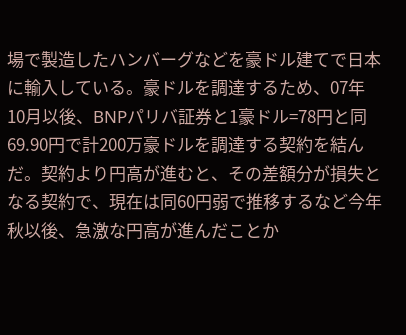場で製造したハンバーグなどを豪ドル建てで日本に輸入している。豪ドルを調達するため、07年10月以後、BNPパリバ証券と1豪ドル=78円と同69.90円で計200万豪ドルを調達する契約を結んだ。契約より円高が進むと、その差額分が損失となる契約で、現在は同60円弱で推移するなど今年秋以後、急激な円高が進んだことか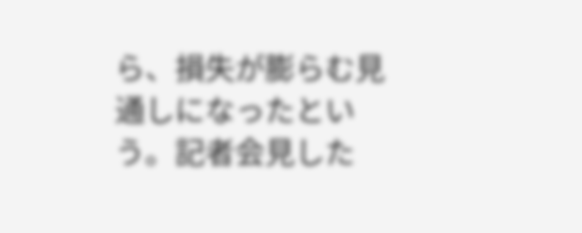ら、損失が膨らむ見通しになったという。記者会見した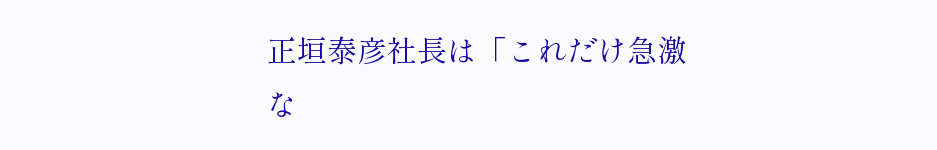正垣泰彦社長は「これだけ急激な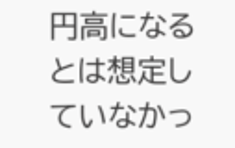円高になるとは想定していなかっ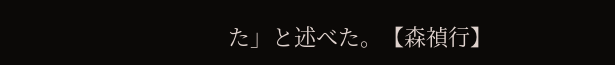た」と述べた。【森禎行】